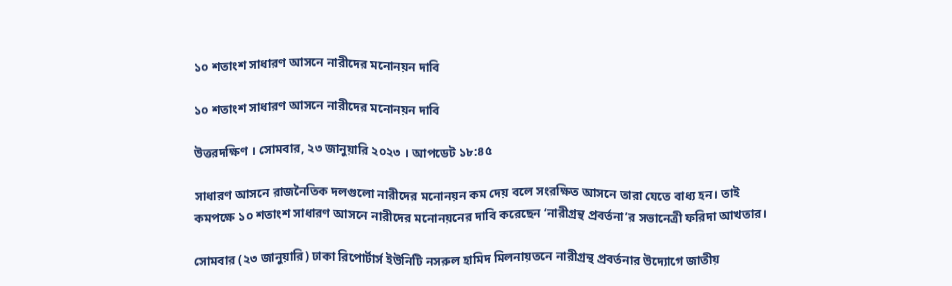১০ শতাংশ সাধারণ আসনে নারীদের মনোনয়ন দাবি

১০ শতাংশ সাধারণ আসনে নারীদের মনোনয়ন দাবি

উত্তরদক্ষিণ । সোমবার, ২৩ জানুয়ারি ২০২৩ । আপডেট ১৮:৪৫

সাধারণ আসনে রাজনৈতিক দলগুলো নারীদের মনোনয়ন কম দেয় বলে সংরক্ষিত আসনে তারা যেতে বাধ্য হন। তাই কমপক্ষে ১০ শতাংশ সাধারণ আসনে নারীদের মনোনয়নের দাবি করেছেন ‘নারীগ্রন্থ প্রবর্তনা’র সভানেত্রী ফরিদা আখতার।

সোমবার (২৩ জানুয়ারি) ঢাকা রিপোর্টার্স ইউনিটি নসরুল হামিদ মিলনায়তনে নারীগ্রন্থ প্রবর্তনার উদ্যোগে জাতীয়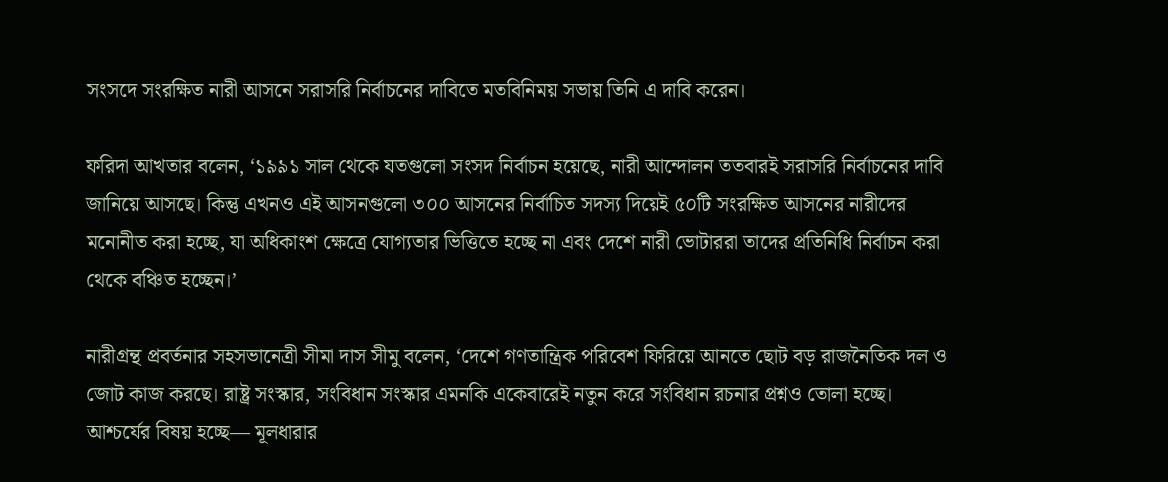সংসদে সংরক্ষিত নারী আসনে সরাসরি নির্বাচনের দাবিতে মতবিনিময় সভায় তিনি এ দাবি করেন।

ফরিদা আখতার বলেন, ‘১৯৯১ সাল থেকে যতগুলো সংসদ নির্বাচন হয়েছে, নারী আন্দোলন ততবারই সরাসরি নির্বাচনের দাবি জানিয়ে আসছে। কিন্তু এখনও এই আসনগুলো ৩০০ আসনের নির্বাচিত সদস্য দিয়েই ৫০টি সংরক্ষিত আসনের নারীদের মনোনীত করা হচ্ছে, যা অধিকাংশ ক্ষেত্রে যোগ্যতার ভিত্তিতে হচ্ছে না এবং দেশে নারী ভোটাররা তাদের প্রতিনিধি নির্বাচন করা থেকে বঞ্চিত হচ্ছেন।’

নারীগ্রন্থ প্রবর্তনার সহসভানেত্রী সীমা দাস সীমু বলেন, ‘দেশে গণতান্ত্রিক পরিবেশ ফিরিয়ে আনতে ছোট বড় রাজনৈতিক দল ও জোট কাজ করছে। রাষ্ট্র সংস্কার, সংবিধান সংস্কার এমনকি একেবারেই নতুন করে সংবিধান রচনার প্রশ্নও তোলা হচ্ছে। আশ্চর্যের বিষয় হচ্ছে— মূলধারার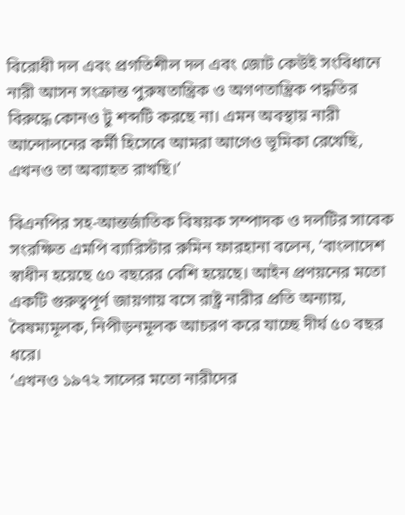বিরোধী দল এবং প্রগতিশীল দল এবং জোট কেউই সংবিধানে নারী আসন সংক্রান্ত পুরুষতান্ত্রিক ও অগণতান্ত্রিক পদ্ধতির বিরুদ্ধে কোনও টু শব্দটি করছে না। এমন অবস্থায় নারী আন্দোলনের কর্মী হিসেবে আমরা আগেও ভূমিকা রেখেছি, এখনও তা অব্যাহত রাখছি।’

বিএনপির সহ-আন্তর্জাতিক বিষয়ক সম্পাদক ও দলটির সাবেক সংরক্ষিত এমপি ব্যারিস্টার রুমিন ফারহানা বলেন, ‘বাংলাদেশ স্বাধীন হয়েছে ৫০ বছরের বেশি হয়েছে। আইন প্রণয়নের মতো একটি গুরুত্বপূর্ণ জায়গায় বসে রাষ্ট্র নারীর প্রতি অন্যায়, বৈষম্যমূলক, নিপীড়নমূলক আচরণ করে যাচ্ছে দীর্ঘ ৫০ বছর ধরে।
‘এখনও ১৯৭২ সালের মতো নারীদের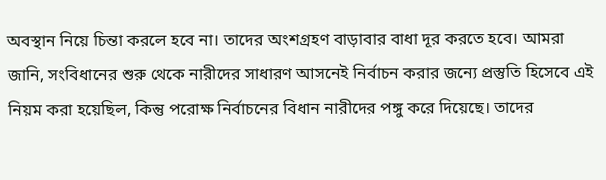অবস্থান নিয়ে চিন্তা করলে হবে না। তাদের অংশগ্রহণ বাড়াবার বাধা দূর করতে হবে। আমরা জানি, সংবিধানের শুরু থেকে নারীদের সাধারণ আসনেই নির্বাচন করার জন্যে প্রস্তুতি হিসেবে এই নিয়ম করা হয়েছিল, কিন্তু পরোক্ষ নির্বাচনের বিধান নারীদের পঙ্গু করে দিয়েছে। তাদের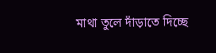মাথা তুলে দাঁড়াতে দিচ্ছে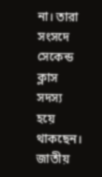না। তারা সংসদে সেকেন্ড ক্লাস সদস্য হয়ে থাকছেন। জাতীয়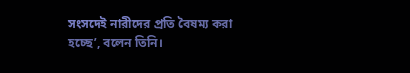সংসদেই নারীদের প্রতি বৈষম্য করা হচ্ছে’, বলেন তিনি।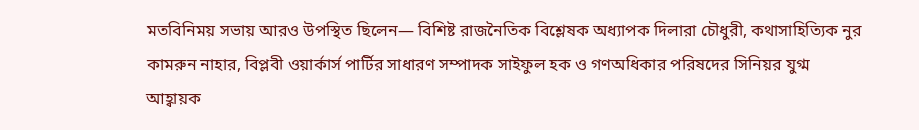মতবিনিময় সভায় আরও উপস্থিত ছিলেন— বিশিষ্ট রাজনৈতিক বিশ্লেষক অধ্যাপক দিলারা চৌধুরী, কথাসাহিত্যিক নুর কামরুন নাহার, বিপ্লবী ওয়ার্কার্স পার্টির সাধারণ সম্পাদক সাইফুল হক ও গণঅধিকার পরিষদের সিনিয়র যুগ্ম আহ্বায়ক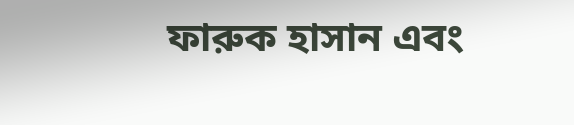ফারুক হাসান এবং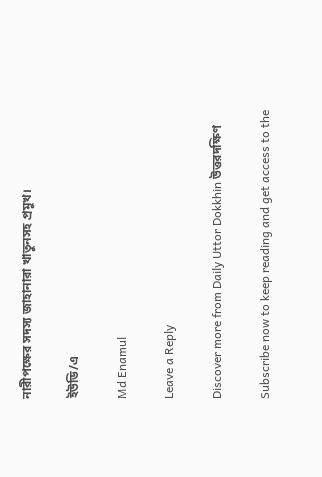নারীপক্ষের সদস্য জাহানারা খাতুনসহ প্রমুখ।

ইউডি/এ

Md Enamul

Leave a Reply

Discover more from Daily Uttor Dokkhin উত্তরদক্ষিণ

Subscribe now to keep reading and get access to the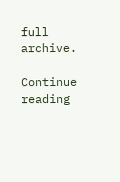full archive.

Continue reading